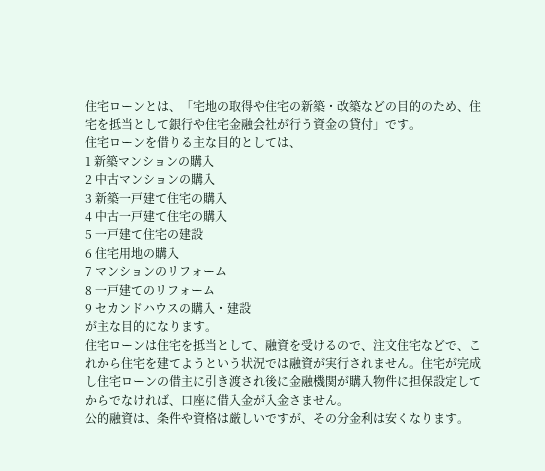住宅ローンとは、「宅地の取得や住宅の新築・改築などの目的のため、住宅を抵当として銀行や住宅金融会社が行う資金の貸付」です。
住宅ローンを借りる主な目的としては、
1 新築マンションの購入
2 中古マンションの購入
3 新築一戸建て住宅の購入
4 中古一戸建て住宅の購入
5 一戸建て住宅の建設
6 住宅用地の購入
7 マンションのリフォーム
8 一戸建てのリフォーム
9 セカンドハウスの購入・建設
が主な目的になります。
住宅ローンは住宅を抵当として、融資を受けるので、注文住宅などで、これから住宅を建てようという状況では融資が実行されません。住宅が完成し住宅ローンの借主に引き渡され後に金融機関が購入物件に担保設定してからでなければ、口座に借入金が入金さません。
公的融資は、条件や資格は厳しいですが、その分金利は安くなります。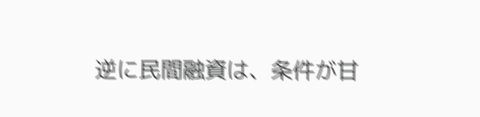逆に民間融資は、条件が甘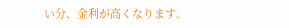い分、金利が高くなります。